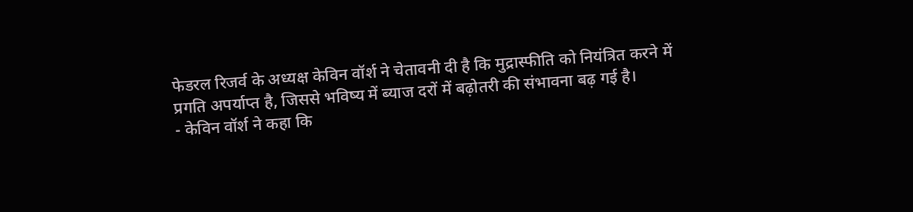फेडरल रिजर्व के अध्यक्ष केविन वॉर्श ने चेतावनी दी है कि मुद्रास्फीति को नियंत्रित करने में प्रगति अपर्याप्त है, जिससे भविष्य में ब्याज दरों में बढ़ोतरी की संभावना बढ़ गई है।
- केविन वॉर्श ने कहा कि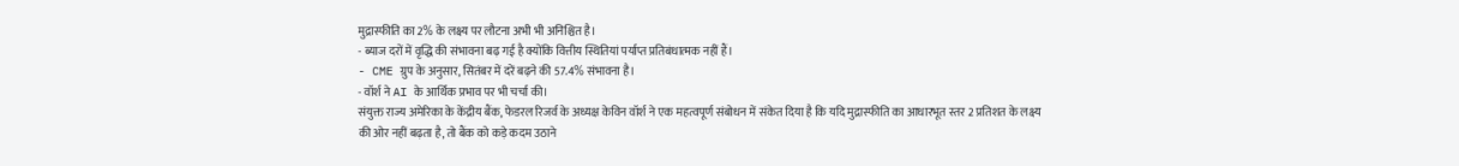मुद्रास्फीति का 2% के लक्ष्य पर लौटना अभी भी अनिश्चित है।
- ब्याज दरों में वृद्धि की संभावना बढ़ गई है क्योंकि वित्तीय स्थितियां पर्याप्त प्रतिबंधात्मक नहीं हैं।
- CME ग्रुप के अनुसार, सितंबर में दरें बढ़ने की 57.4% संभावना है।
- वॉर्श ने AI के आर्थिक प्रभाव पर भी चर्चा की।
संयुक्त राज्य अमेरिका के केंद्रीय बैंक, फेडरल रिजर्व के अध्यक्ष केविन वॉर्श ने एक महत्वपूर्ण संबोधन में संकेत दिया है कि यदि मुद्रास्फीति का आधारभूत स्तर 2 प्रतिशत के लक्ष्य की ओर नहीं बढ़ता है, तो बैंक को कड़े कदम उठाने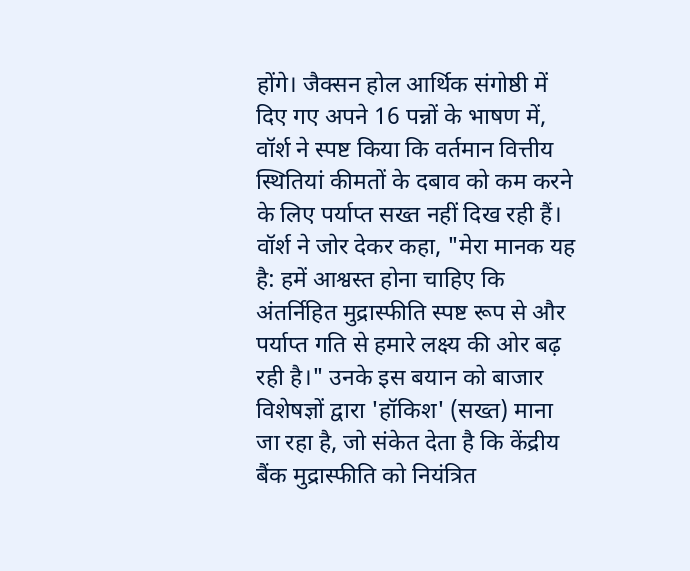होंगे। जैक्सन होल आर्थिक संगोष्ठी में दिए गए अपने 16 पन्नों के भाषण में, वॉर्श ने स्पष्ट किया कि वर्तमान वित्तीय स्थितियां कीमतों के दबाव को कम करने के लिए पर्याप्त सख्त नहीं दिख रही हैं।
वॉर्श ने जोर देकर कहा, "मेरा मानक यह है: हमें आश्वस्त होना चाहिए कि अंतर्निहित मुद्रास्फीति स्पष्ट रूप से और पर्याप्त गति से हमारे लक्ष्य की ओर बढ़ रही है।" उनके इस बयान को बाजार विशेषज्ञों द्वारा 'हॉकिश' (सख्त) माना जा रहा है, जो संकेत देता है कि केंद्रीय बैंक मुद्रास्फीति को नियंत्रित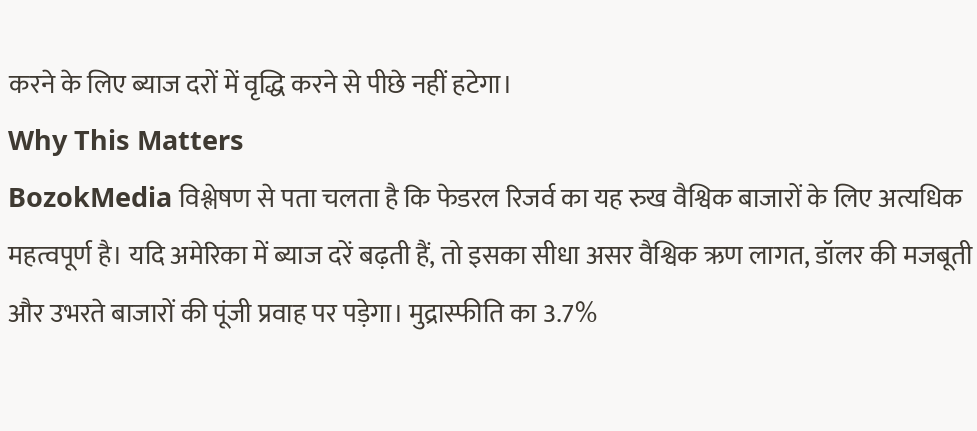करने के लिए ब्याज दरों में वृद्धि करने से पीछे नहीं हटेगा।
Why This Matters
BozokMedia विश्लेषण से पता चलता है कि फेडरल रिजर्व का यह रुख वैश्विक बाजारों के लिए अत्यधिक महत्वपूर्ण है। यदि अमेरिका में ब्याज दरें बढ़ती हैं, तो इसका सीधा असर वैश्विक ऋण लागत, डॉलर की मजबूती और उभरते बाजारों की पूंजी प्रवाह पर पड़ेगा। मुद्रास्फीति का 3.7%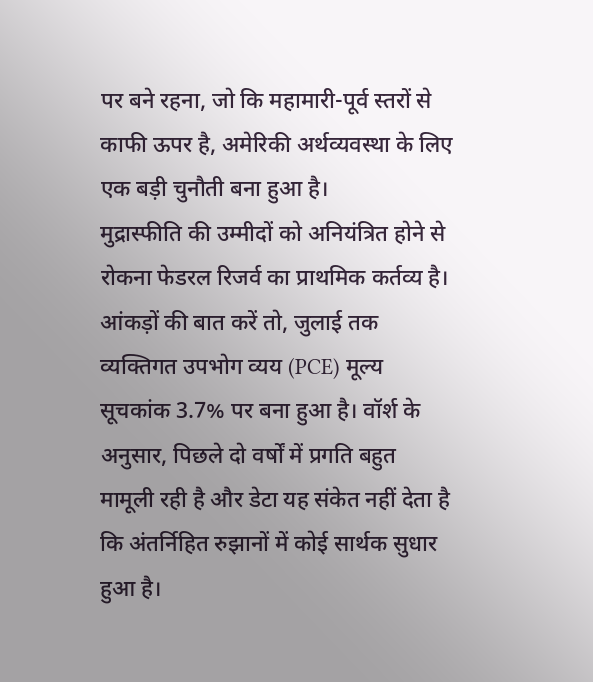पर बने रहना, जो कि महामारी-पूर्व स्तरों से काफी ऊपर है, अमेरिकी अर्थव्यवस्था के लिए एक बड़ी चुनौती बना हुआ है।
मुद्रास्फीति की उम्मीदों को अनियंत्रित होने से रोकना फेडरल रिजर्व का प्राथमिक कर्तव्य है।
आंकड़ों की बात करें तो, जुलाई तक व्यक्तिगत उपभोग व्यय (PCE) मूल्य सूचकांक 3.7% पर बना हुआ है। वॉर्श के अनुसार, पिछले दो वर्षों में प्रगति बहुत मामूली रही है और डेटा यह संकेत नहीं देता है कि अंतर्निहित रुझानों में कोई सार्थक सुधार हुआ है।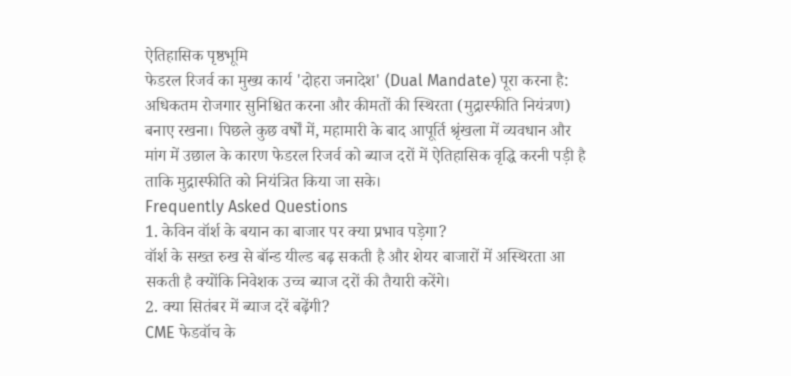ऐतिहासिक पृष्ठभूमि
फेडरल रिजर्व का मुख्य कार्य 'दोहरा जनादेश' (Dual Mandate) पूरा करना है: अधिकतम रोजगार सुनिश्चित करना और कीमतों की स्थिरता (मुद्रास्फीति नियंत्रण) बनाए रखना। पिछले कुछ वर्षों में, महामारी के बाद आपूर्ति श्रृंखला में व्यवधान और मांग में उछाल के कारण फेडरल रिजर्व को ब्याज दरों में ऐतिहासिक वृद्धि करनी पड़ी है ताकि मुद्रास्फीति को नियंत्रित किया जा सके।
Frequently Asked Questions
1. केविन वॉर्श के बयान का बाजार पर क्या प्रभाव पड़ेगा?
वॉर्श के सख्त रुख से बॉन्ड यील्ड बढ़ सकती है और शेयर बाजारों में अस्थिरता आ सकती है क्योंकि निवेशक उच्च ब्याज दरों की तैयारी करेंगे।
2. क्या सितंबर में ब्याज दरें बढ़ेंगी?
CME फेडवॉच के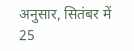अनुसार, सितंबर में 25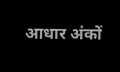आधार अंकों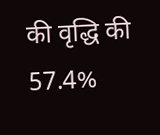की वृद्धि की 57.4%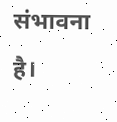संभावना है।